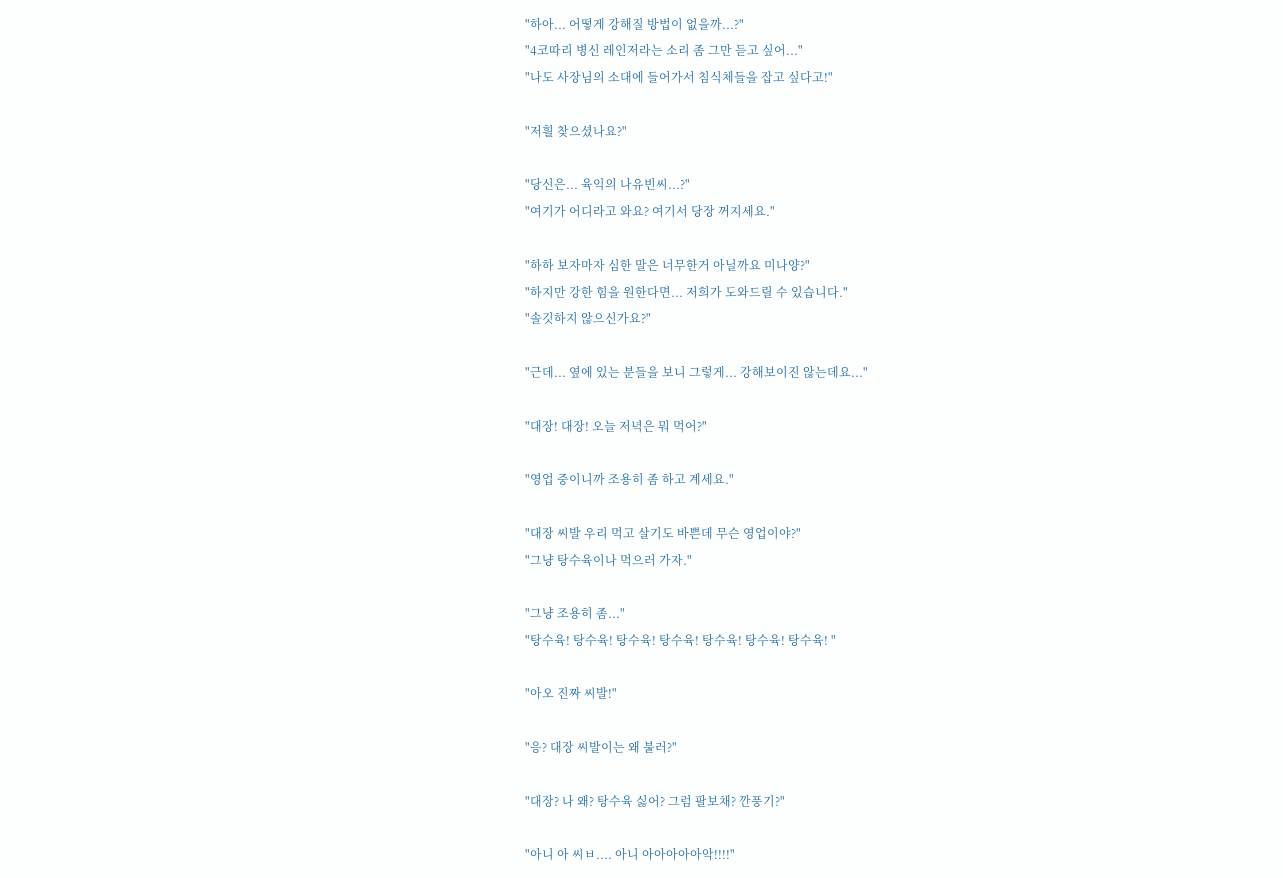"하아... 어떻게 강해질 방법이 없을까...?"
"4코따리 병신 레인저라는 소리 좀 그만 듣고 싶어..."
"나도 사장님의 소대에 들어가서 침식체들을 잡고 싶다고!"

"저흴 찾으셨나요?"

"당신은... 육익의 나유빈씨...?"
"여기가 어디라고 와요? 여기서 당장 꺼지세요."

"하하 보자마자 심한 말은 너무한거 아닐까요 미나양?"
"하지만 강한 힘을 원한다면... 저희가 도와드릴 수 있습니다."
"솔깃하지 않으신가요?"

"근데... 옆에 있는 분들을 보니 그렇게... 강해보이진 않는데요..."

"대장! 대장! 오늘 저녁은 뭐 먹어?"

"영업 중이니까 조용히 좀 하고 계세요."

"대장 씨발 우리 먹고 살기도 바쁜데 무슨 영업이야?"
"그냥 탕수육이나 먹으러 가자."

"그냥 조용히 좀..."
"탕수육! 탕수육! 탕수육! 탕수육! 탕수육! 탕수육! 탕수육! "

"아오 진짜 씨발!"

"응? 대장 씨발이는 왜 불러?"

"대장? 나 왜? 탕수육 싫어? 그럼 팔보채? 깐풍기?"

"아니 아 씨ㅂ.... 아니 아아아아아악!!!!"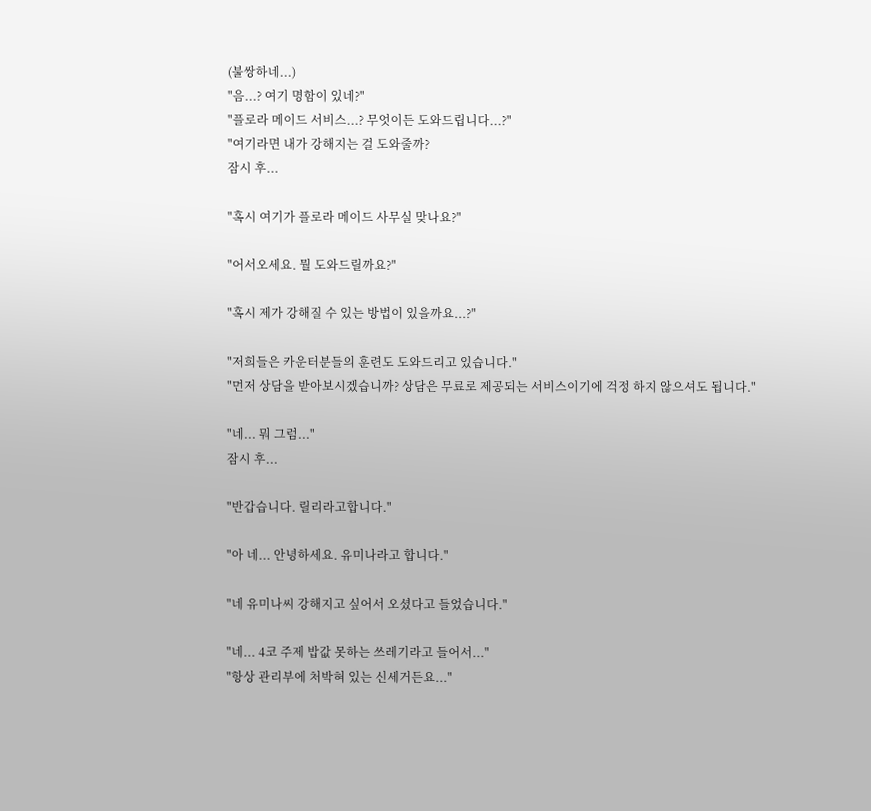(불쌍하네...)
"음...? 여기 명함이 있네?"
"플로라 메이드 서비스...? 무엇이든 도와드립니다...?"
"여기라면 내가 강해지는 걸 도와줄까?
잠시 후...

"혹시 여기가 플로라 메이드 사무실 맞나요?"

"어서오세요. 뭘 도와드릴까요?"

"혹시 제가 강해질 수 있는 방법이 있을까요...?"

"저희들은 카운터분들의 훈련도 도와드리고 있습니다."
"먼저 상담을 받아보시겠습니까? 상담은 무료로 제공되는 서비스이기에 걱정 하지 않으셔도 됩니다."

"네... 뭐 그럼..."
잠시 후...

"반갑습니다. 릴리라고합니다."

"아 네... 안녕하세요. 유미나라고 합니다."

"네 유미나씨 강해지고 싶어서 오셨다고 들었습니다."

"네... 4코 주제 밥값 못하는 쓰레기라고 들어서..."
"항상 관리부에 처박혀 있는 신세거든요..."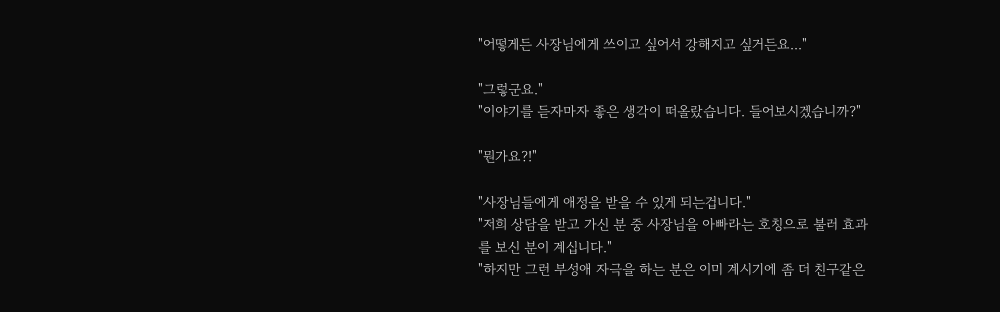"어떻게든 사장님에게 쓰이고 싶어서 강해지고 싶거든요..."

"그렇군요."
"이야기를 듣자마자 좋은 생각이 떠올랐습니다. 들어보시겠습니까?"

"뭔가요?!"

"사장님들에게 애정을 받을 수 있게 되는겁니다."
"저희 상담을 받고 가신 분 중 사장님을 아빠라는 호칭으로 불러 효과를 보신 분이 계십니다."
"하지만 그런 부성애 자극을 하는 분은 이미 계시기에 좀 더 친구같은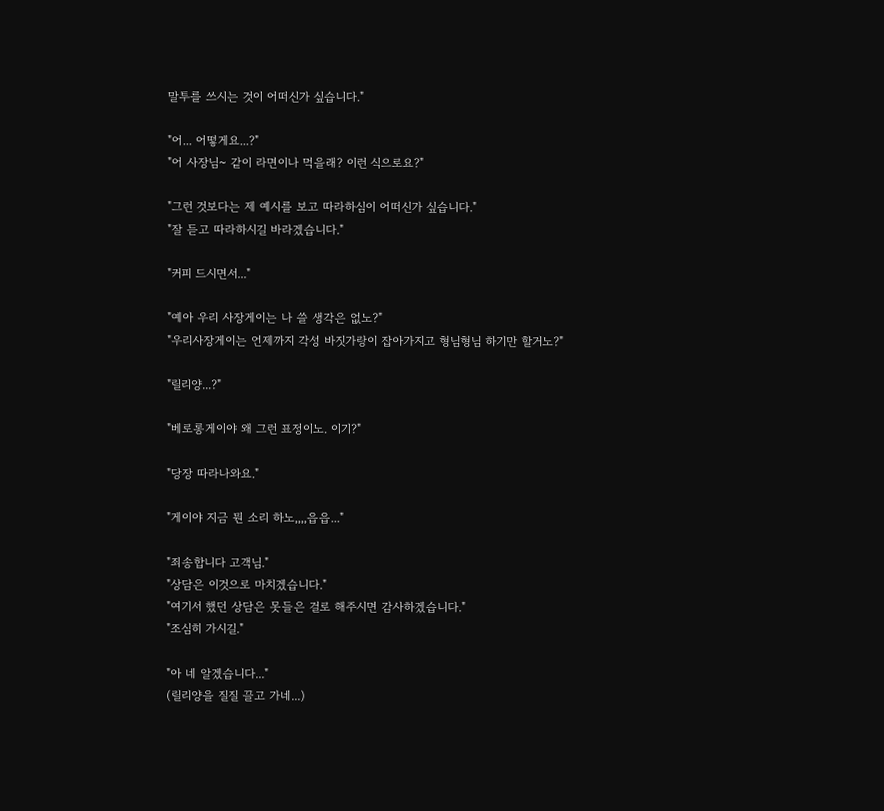말투를 쓰시는 것이 어떠신가 싶습니다."

"어... 어떻게요...?"
"어 사장님~ 같이 라면이나 먹을래? 이런 식으로요?"

"그런 것보다는 제 예시를 보고 따라하심이 어떠신가 싶습니다."
"잘 듣고 따라하시길 바라겠습니다."

"커피 드시면서..."

"예아 우리 사장게이는 나 쓸 생각은 없노?"
"우리사장게이는 언제까지 각성 바짓가랑이 잡아가지고 형님형님 하기만 할거노?"

"릴리양...?"

"베로롱게이야 왜 그런 표정이노. 이기?"

"당장 따라나와요."

"게이야 지금 뭔 소리 하노,,,,읍읍..."

"죄송합니다 고객님."
"상담은 이것으로 마치겠습니다."
"여기서 했던 상담은 못들은 걸로 해주시면 감사하겠습니다."
"조심히 가시길."

"아 네 알겠습니다..."
(릴리양을 질질 끌고 가네...)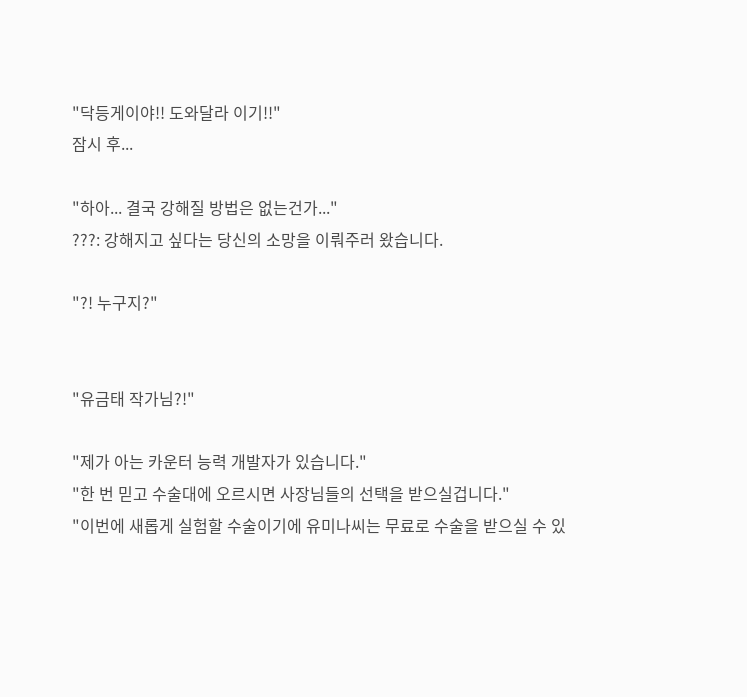"닥등게이야!! 도와달라 이기!!"
잠시 후...

"하아... 결국 강해질 방법은 없는건가..."
???: 강해지고 싶다는 당신의 소망을 이뤄주러 왔습니다.

"?! 누구지?"


"유금태 작가님?!"

"제가 아는 카운터 능력 개발자가 있습니다."
"한 번 믿고 수술대에 오르시면 사장님들의 선택을 받으실겁니다."
"이번에 새롭게 실험할 수술이기에 유미나씨는 무료로 수술을 받으실 수 있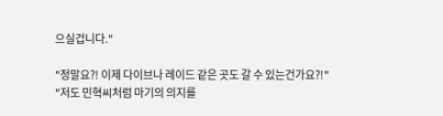으실겁니다."

"정말요?! 이제 다이브나 레이드 같은 곳도 갈 수 있는건가요?!"
"저도 민혁씨처럼 마기의 의지를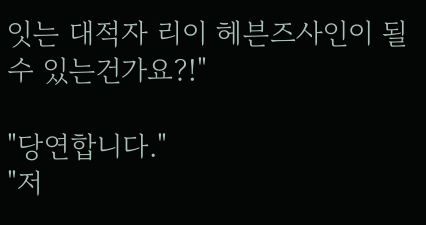잇는 대적자 리이 헤븐즈사인이 될 수 있는건가요?!"

"당연합니다."
"저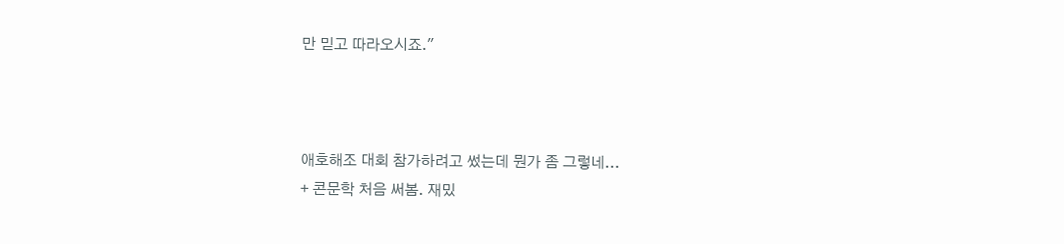만 믿고 따라오시죠."



애호해조 대회 참가하려고 썼는데 뭔가 좀 그렇네...
+ 콘문학 처음 써봄. 재밌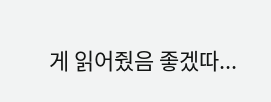게 읽어줬음 좋겠따...